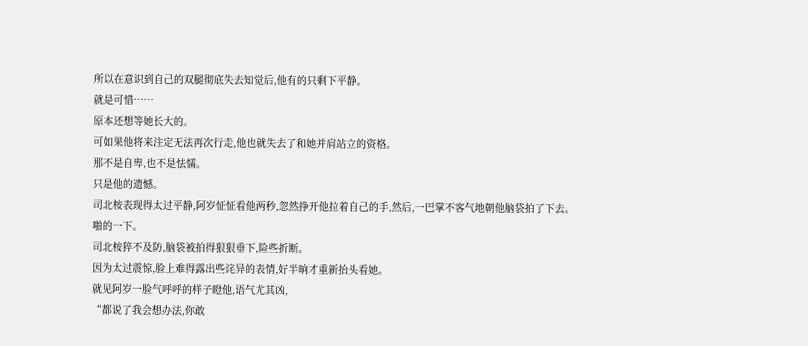所以在意识到自己的双腿彻底失去知觉后,他有的只剩下平静。
就是可惜……
原本还想等她长大的。
可如果他将来注定无法再次行走,他也就失去了和她并肩站立的资格。
那不是自卑,也不是怯懦。
只是他的遗憾。
司北桉表现得太过平静,阿岁怔怔看他两秒,忽然挣开他拉着自己的手,然后,一巴掌不客气地朝他脑袋拍了下去。
啪的一下。
司北桉猝不及防,脑袋被拍得狠狠垂下,险些折断。
因为太过震惊,脸上难得露出些诧异的表情,好半晌才重新抬头看她。
就见阿岁一脸气呼呼的样子瞪他,语气尤其凶,
“都说了我会想办法,你敢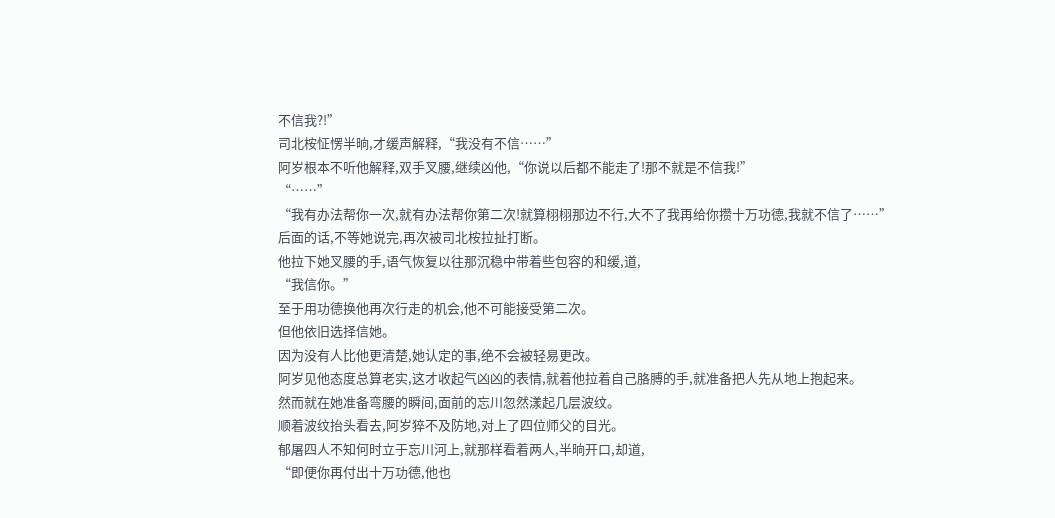不信我?!”
司北桉怔愣半晌,才缓声解释,“我没有不信……”
阿岁根本不听他解释,双手叉腰,继续凶他,“你说以后都不能走了!那不就是不信我!”
“……”
“我有办法帮你一次,就有办法帮你第二次!就算栩栩那边不行,大不了我再给你攒十万功德,我就不信了……”
后面的话,不等她说完,再次被司北桉拉扯打断。
他拉下她叉腰的手,语气恢复以往那沉稳中带着些包容的和缓,道,
“我信你。”
至于用功德换他再次行走的机会,他不可能接受第二次。
但他依旧选择信她。
因为没有人比他更清楚,她认定的事,绝不会被轻易更改。
阿岁见他态度总算老实,这才收起气凶凶的表情,就着他拉着自己胳膊的手,就准备把人先从地上抱起来。
然而就在她准备弯腰的瞬间,面前的忘川忽然漾起几层波纹。
顺着波纹抬头看去,阿岁猝不及防地,对上了四位师父的目光。
郁屠四人不知何时立于忘川河上,就那样看着两人,半晌开口,却道,
“即便你再付出十万功德,他也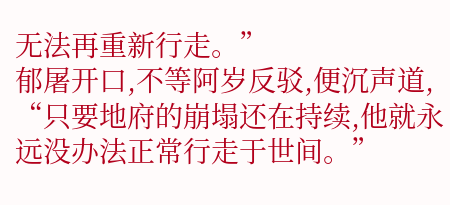无法再重新行走。”
郁屠开口,不等阿岁反驳,便沉声道,
“只要地府的崩塌还在持续,他就永远没办法正常行走于世间。”